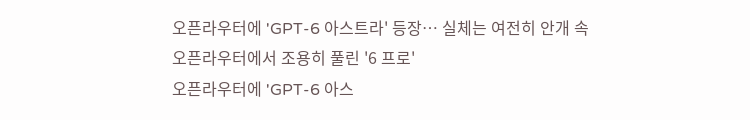오픈라우터에 'GPT-6 아스트라' 등장… 실체는 여전히 안개 속
오픈라우터에서 조용히 풀린 '6 프로'
오픈라우터에 'GPT-6 아스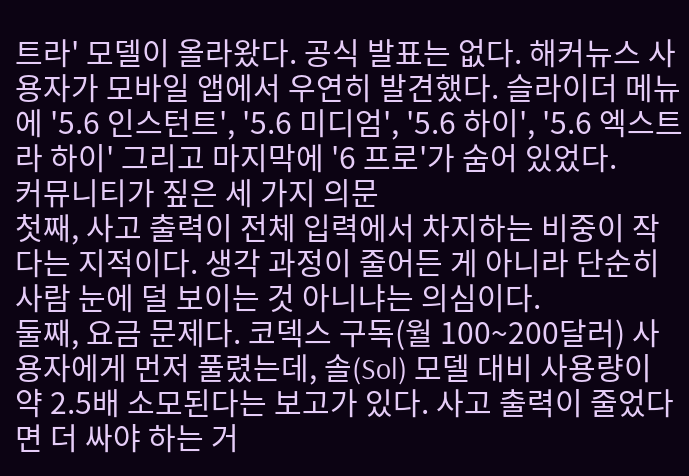트라' 모델이 올라왔다. 공식 발표는 없다. 해커뉴스 사용자가 모바일 앱에서 우연히 발견했다. 슬라이더 메뉴에 '5.6 인스턴트', '5.6 미디엄', '5.6 하이', '5.6 엑스트라 하이' 그리고 마지막에 '6 프로'가 숨어 있었다.
커뮤니티가 짚은 세 가지 의문
첫째, 사고 출력이 전체 입력에서 차지하는 비중이 작다는 지적이다. 생각 과정이 줄어든 게 아니라 단순히 사람 눈에 덜 보이는 것 아니냐는 의심이다.
둘째, 요금 문제다. 코덱스 구독(월 100~200달러) 사용자에게 먼저 풀렸는데, 솔(Sol) 모델 대비 사용량이 약 2.5배 소모된다는 보고가 있다. 사고 출력이 줄었다면 더 싸야 하는 거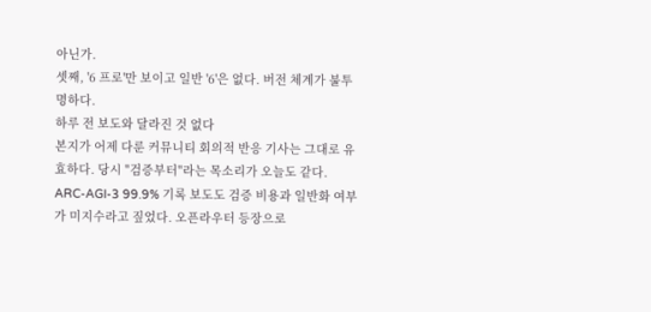아닌가.
셋째, '6 프로'만 보이고 일반 '6'은 없다. 버전 체계가 불투명하다.
하루 전 보도와 달라진 것 없다
본지가 어제 다룬 커뮤니티 회의적 반응 기사는 그대로 유효하다. 당시 "검증부터"라는 목소리가 오늘도 같다.
ARC-AGI-3 99.9% 기록 보도도 검증 비용과 일반화 여부가 미지수라고 짚었다. 오픈라우터 등장으로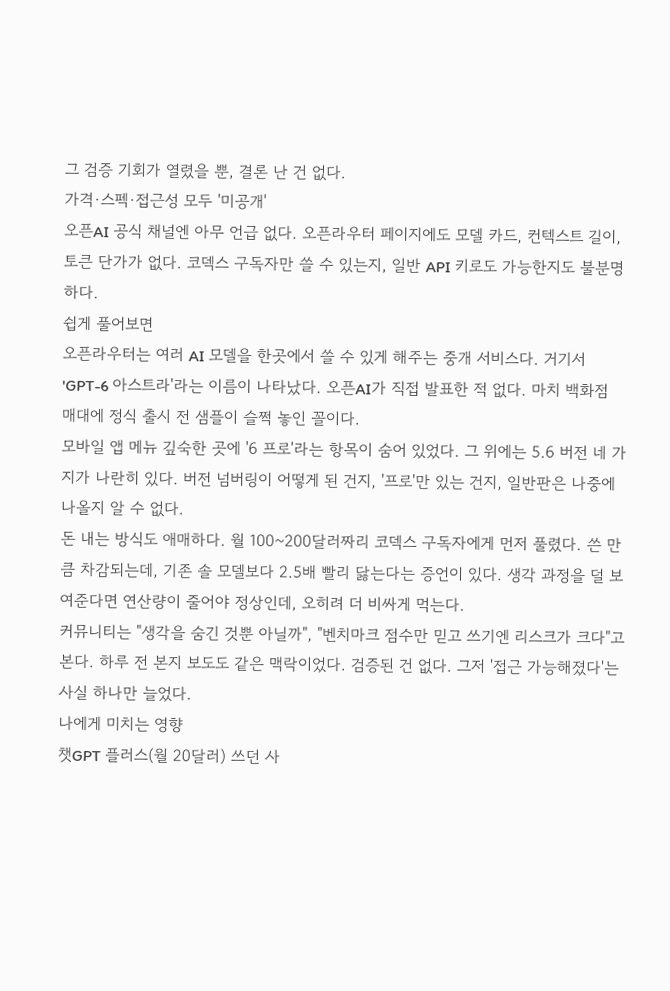그 검증 기회가 열렸을 뿐, 결론 난 건 없다.
가격·스펙·접근성 모두 '미공개'
오픈AI 공식 채널엔 아무 언급 없다. 오픈라우터 페이지에도 모델 카드, 컨텍스트 길이, 토큰 단가가 없다. 코덱스 구독자만 쓸 수 있는지, 일반 API 키로도 가능한지도 불분명하다.
쉽게 풀어보면
오픈라우터는 여러 AI 모델을 한곳에서 쓸 수 있게 해주는 중개 서비스다. 거기서 'GPT-6 아스트라'라는 이름이 나타났다. 오픈AI가 직접 발표한 적 없다. 마치 백화점 매대에 정식 출시 전 샘플이 슬쩍 놓인 꼴이다.
모바일 앱 메뉴 깊숙한 곳에 '6 프로'라는 항목이 숨어 있었다. 그 위에는 5.6 버전 네 가지가 나란히 있다. 버전 넘버링이 어떻게 된 건지, '프로'만 있는 건지, 일반판은 나중에 나올지 알 수 없다.
돈 내는 방식도 애매하다. 월 100~200달러짜리 코덱스 구독자에게 먼저 풀렸다. 쓴 만큼 차감되는데, 기존 솔 모델보다 2.5배 빨리 닳는다는 증언이 있다. 생각 과정을 덜 보여준다면 연산량이 줄어야 정상인데, 오히려 더 비싸게 먹는다.
커뮤니티는 "생각을 숨긴 것뿐 아닐까", "벤치마크 점수만 믿고 쓰기엔 리스크가 크다"고 본다. 하루 전 본지 보도도 같은 맥락이었다. 검증된 건 없다. 그저 '접근 가능해졌다'는 사실 하나만 늘었다.
나에게 미치는 영향
챗GPT 플러스(월 20달러) 쓰던 사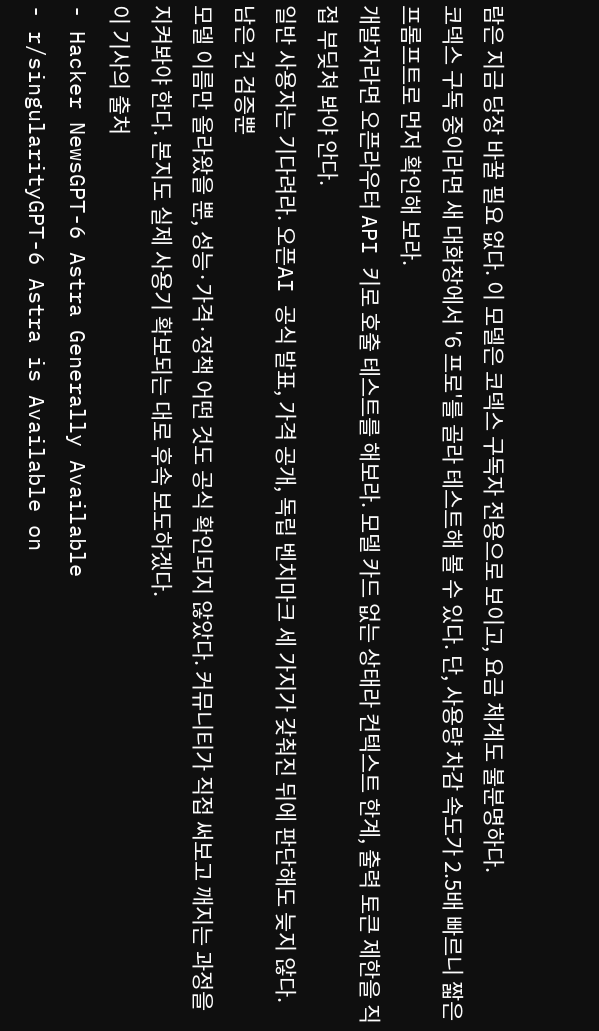람은 지금 당장 바꿀 필요 없다. 이 모델은 코덱스 구독자 전용으로 보이고, 요금 체계도 불분명하다.
코덱스 구독 중이라면 새 대화창에서 '6 프로'를 골라 테스트해 볼 수 있다. 단, 사용량 차감 속도가 2.5배 빠르니 짧은 프롬프트로 먼저 확인해 보라.
개발자라면 오픈라우터 API 키로 호출 테스트를 해보라. 모델 카드 없는 상태라 컨텍스트 한계, 출력 토큰 제한을 직접 부딪쳐 봐야 안다.
일반 사용자는 기다려라. 오픈AI 공식 발표, 가격 공개, 독립 벤치마크 세 가지가 갖춰진 뒤에 판단해도 늦지 않다.
남은 건 검증뿐
모델 이름만 올라왔을 뿐, 성능·가격·정책 어떤 것도 공식 확인되지 않았다. 커뮤니티가 직접 써보고 깨지는 과정을 지켜봐야 한다. 본지도 실제 사용기 확보되는 대로 후속 보도하겠다.
이 기사의 출처
- Hacker NewsGPT-6 Astra Generally Available
- r/singularityGPT-6 Astra is Available on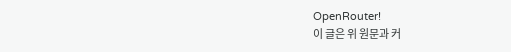OpenRouter!
이 글은 위 원문과 커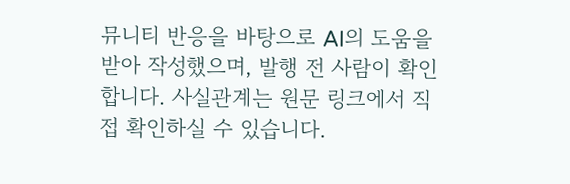뮤니티 반응을 바탕으로 AI의 도움을 받아 작성했으며, 발행 전 사람이 확인합니다. 사실관계는 원문 링크에서 직접 확인하실 수 있습니다.